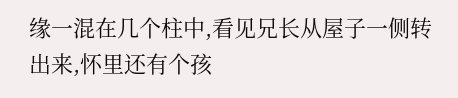缘一混在几个柱中,看见兄长从屋子一侧转出来,怀里还有个孩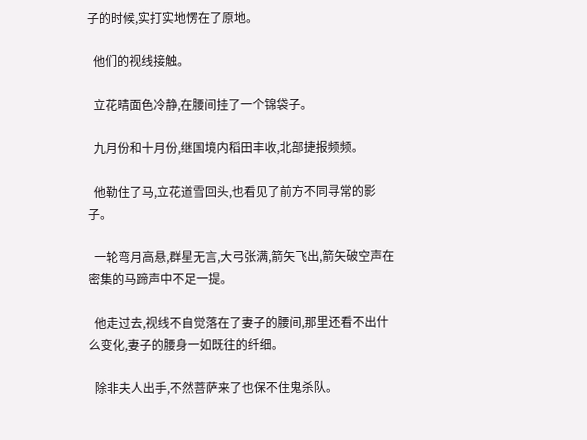子的时候,实打实地愣在了原地。

  他们的视线接触。

  立花晴面色冷静,在腰间挂了一个锦袋子。

  九月份和十月份,继国境内稻田丰收,北部捷报频频。

  他勒住了马,立花道雪回头,也看见了前方不同寻常的影子。

  一轮弯月高悬,群星无言,大弓张满,箭矢飞出,箭矢破空声在密集的马蹄声中不足一提。

  他走过去,视线不自觉落在了妻子的腰间,那里还看不出什么变化,妻子的腰身一如既往的纤细。

  除非夫人出手,不然菩萨来了也保不住鬼杀队。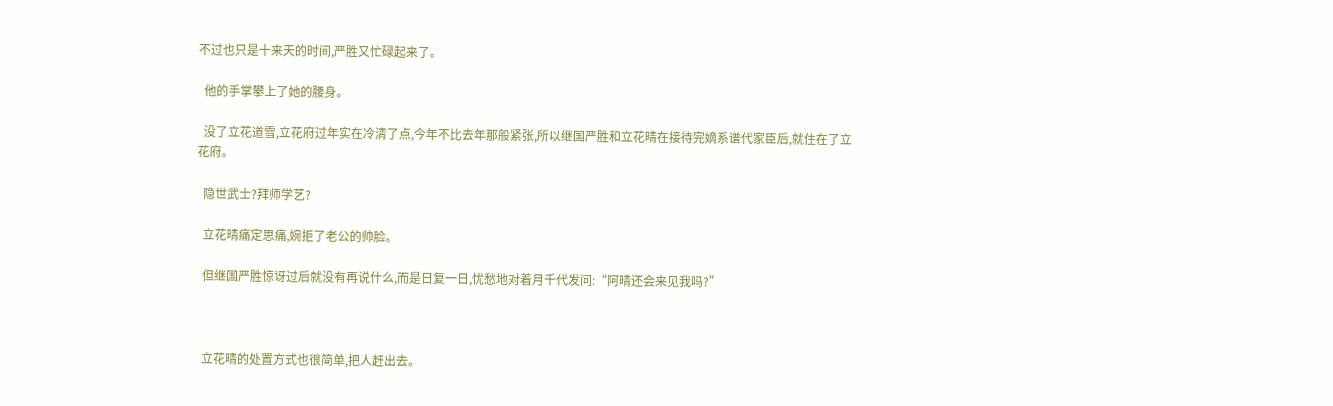不过也只是十来天的时间,严胜又忙碌起来了。

  他的手掌攀上了她的腰身。

  没了立花道雪,立花府过年实在冷清了点,今年不比去年那般紧张,所以继国严胜和立花晴在接待完嫡系谱代家臣后,就住在了立花府。

  隐世武士?拜师学艺?

  立花晴痛定思痛,婉拒了老公的帅脸。

  但继国严胜惊讶过后就没有再说什么,而是日复一日,忧愁地对着月千代发问:“阿晴还会来见我吗?”



  立花晴的处置方式也很简单,把人赶出去。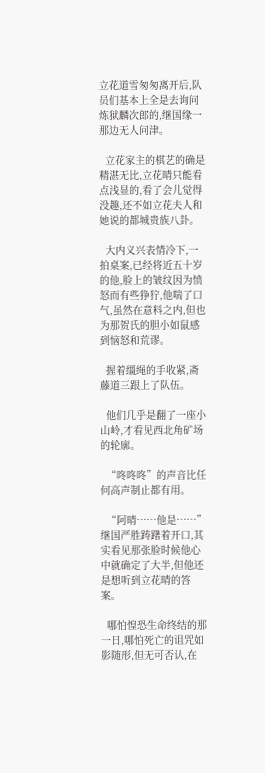立花道雪匆匆离开后,队员们基本上全是去询问炼狱麟次郎的,继国缘一那边无人问津。

  立花家主的棋艺的确是精湛无比,立花晴只能看点浅显的,看了会儿觉得没趣,还不如立花夫人和她说的都城贵族八卦。

  大内义兴表情冷下,一拍桌案,已经将近五十岁的他,脸上的皱纹因为愤怒而有些狰狞,他喘了口气,虽然在意料之内,但也为那贺氏的胆小如鼠感到恼怒和荒谬。

  握着缰绳的手收紧,斋藤道三跟上了队伍。

  他们几乎是翻了一座小山岭,才看见西北角矿场的轮廓。

  “咚咚咚”的声音比任何高声制止都有用。

  “阿晴……他是……”继国严胜踌躇着开口,其实看见那张脸时候他心中就确定了大半,但他还是想听到立花晴的答案。

  哪怕惶恐生命终结的那一日,哪怕死亡的诅咒如影随形,但无可否认,在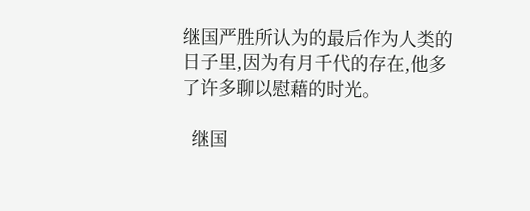继国严胜所认为的最后作为人类的日子里,因为有月千代的存在,他多了许多聊以慰藉的时光。

  继国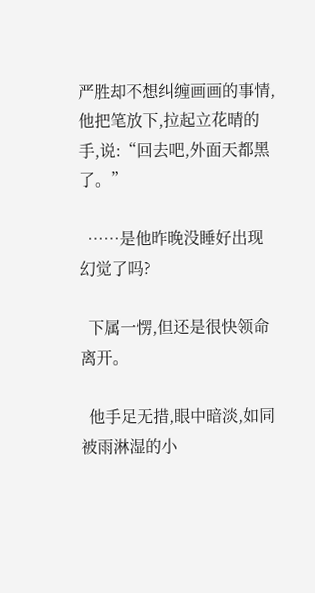严胜却不想纠缠画画的事情,他把笔放下,拉起立花晴的手,说:“回去吧,外面天都黑了。”

  ……是他昨晚没睡好出现幻觉了吗?

  下属一愣,但还是很快领命离开。

  他手足无措,眼中暗淡,如同被雨淋湿的小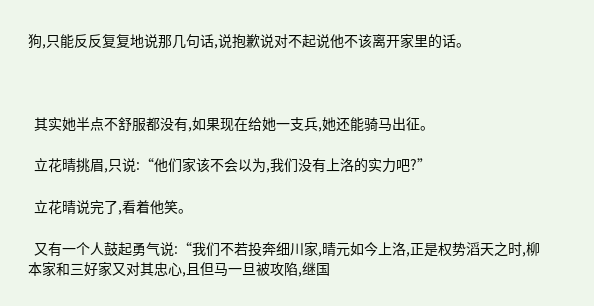狗,只能反反复复地说那几句话,说抱歉说对不起说他不该离开家里的话。



  其实她半点不舒服都没有,如果现在给她一支兵,她还能骑马出征。

  立花晴挑眉,只说:“他们家该不会以为,我们没有上洛的实力吧?”

  立花晴说完了,看着他笑。

  又有一个人鼓起勇气说:“我们不若投奔细川家,晴元如今上洛,正是权势滔天之时,柳本家和三好家又对其忠心,且但马一旦被攻陷,继国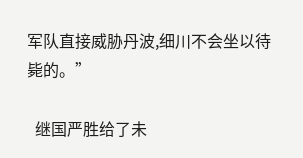军队直接威胁丹波,细川不会坐以待毙的。”

  继国严胜给了未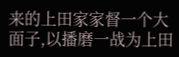来的上田家家督一个大面子,以播磨一战为上田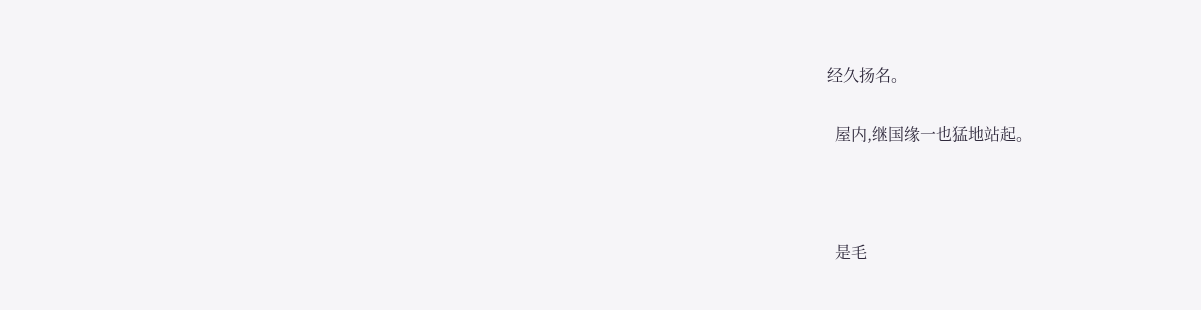经久扬名。

  屋内,继国缘一也猛地站起。



  是毛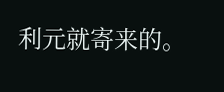利元就寄来的。